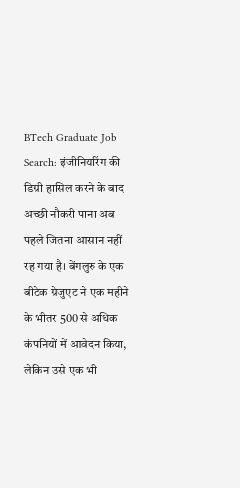BTech Graduate Job Search: इंजीनियरिंग की डिग्री हासिल करने के बाद अच्छी नौकरी पाना अब पहले जितना आसान नहीं रह गया है। बेंगलुरु के एक बीटेक ग्रेजुएट ने एक महीने के भीतर 500 से अधिक कंपनियों में आवेदन किया, लेकिन उसे एक भी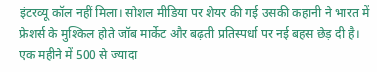इंटरव्यू कॉल नहीं मिला। सोशल मीडिया पर शेयर की गई उसकी कहानी ने भारत में फ्रेशर्स के मुश्किल होते जॉब मार्केट और बढ़ती प्रतिस्पर्धा पर नई बहस छेड़ दी है।
एक महीने में 500 से ज्यादा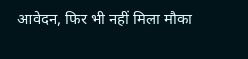आवेदन, फिर भी नहीं मिला मौका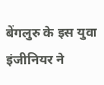बेंगलुरु के इस युवा इंजीनियर ने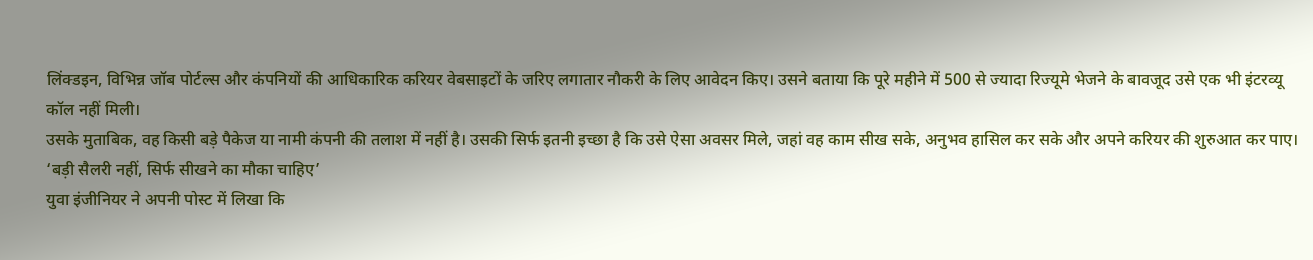लिंक्डइन, विभिन्न जॉब पोर्टल्स और कंपनियों की आधिकारिक करियर वेबसाइटों के जरिए लगातार नौकरी के लिए आवेदन किए। उसने बताया कि पूरे महीने में 500 से ज्यादा रिज्यूमे भेजने के बावजूद उसे एक भी इंटरव्यू कॉल नहीं मिली।
उसके मुताबिक, वह किसी बड़े पैकेज या नामी कंपनी की तलाश में नहीं है। उसकी सिर्फ इतनी इच्छा है कि उसे ऐसा अवसर मिले, जहां वह काम सीख सके, अनुभव हासिल कर सके और अपने करियर की शुरुआत कर पाए।
‘बड़ी सैलरी नहीं, सिर्फ सीखने का मौका चाहिए’
युवा इंजीनियर ने अपनी पोस्ट में लिखा कि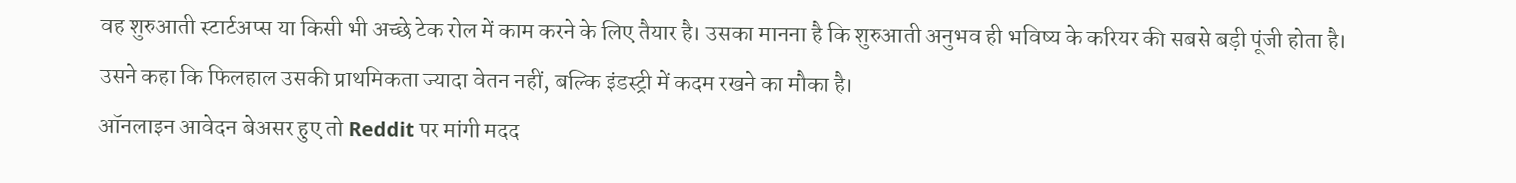वह शुरुआती स्टार्टअप्स या किसी भी अच्छे टेक रोल में काम करने के लिए तैयार है। उसका मानना है कि शुरुआती अनुभव ही भविष्य के करियर की सबसे बड़ी पूंजी होता है।
उसने कहा कि फिलहाल उसकी प्राथमिकता ज्यादा वेतन नहीं, बल्कि इंडस्ट्री में कदम रखने का मौका है।
ऑनलाइन आवेदन बेअसर हुए तो Reddit पर मांगी मदद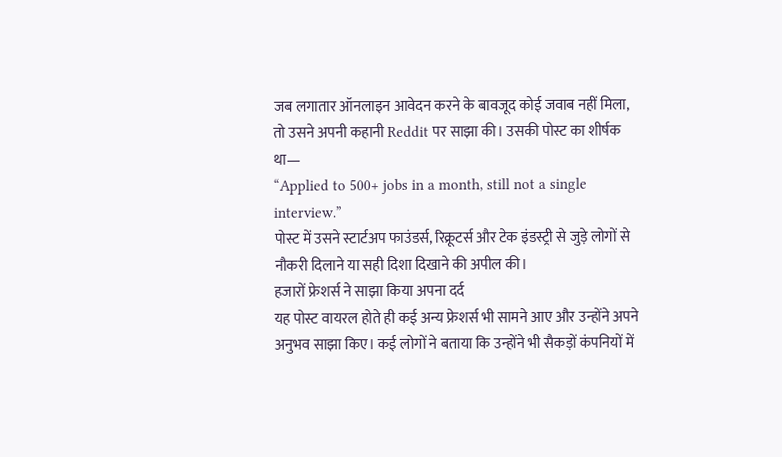जब लगातार ऑनलाइन आवेदन करने के बावजूद कोई जवाब नहीं मिला, तो उसने अपनी कहानी Reddit पर साझा की। उसकी पोस्ट का शीर्षक था—
“Applied to 500+ jobs in a month, still not a single interview.”
पोस्ट में उसने स्टार्टअप फाउंडर्स, रिक्रूटर्स और टेक इंडस्ट्री से जुड़े लोगों से नौकरी दिलाने या सही दिशा दिखाने की अपील की।
हजारों फ्रेशर्स ने साझा किया अपना दर्द
यह पोस्ट वायरल होते ही कई अन्य फ्रेशर्स भी सामने आए और उन्होंने अपने अनुभव साझा किए। कई लोगों ने बताया कि उन्होंने भी सैकड़ों कंपनियों में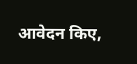आवेदन किए,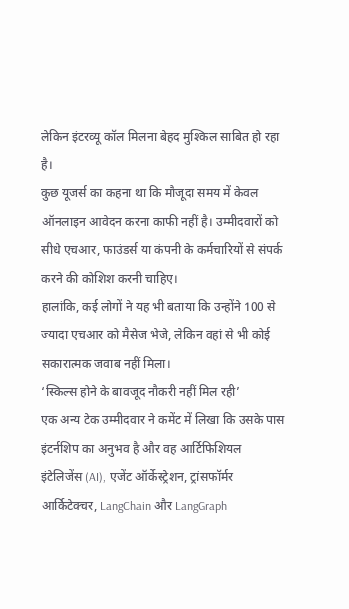लेकिन इंटरव्यू कॉल मिलना बेहद मुश्किल साबित हो रहा है।
कुछ यूजर्स का कहना था कि मौजूदा समय में केवल ऑनलाइन आवेदन करना काफी नहीं है। उम्मीदवारों को सीधे एचआर, फाउंडर्स या कंपनी के कर्मचारियों से संपर्क करने की कोशिश करनी चाहिए।
हालांकि, कई लोगों ने यह भी बताया कि उन्होंने 100 से ज्यादा एचआर को मैसेज भेजे, लेकिन वहां से भी कोई सकारात्मक जवाब नहीं मिला।
‘स्किल्स होने के बावजूद नौकरी नहीं मिल रही’
एक अन्य टेक उम्मीदवार ने कमेंट में लिखा कि उसके पास इंटर्नशिप का अनुभव है और वह आर्टिफिशियल इंटेलिजेंस (AI), एजेंट ऑर्केस्ट्रेशन, ट्रांसफॉर्मर आर्किटेक्चर, LangChain और LangGraph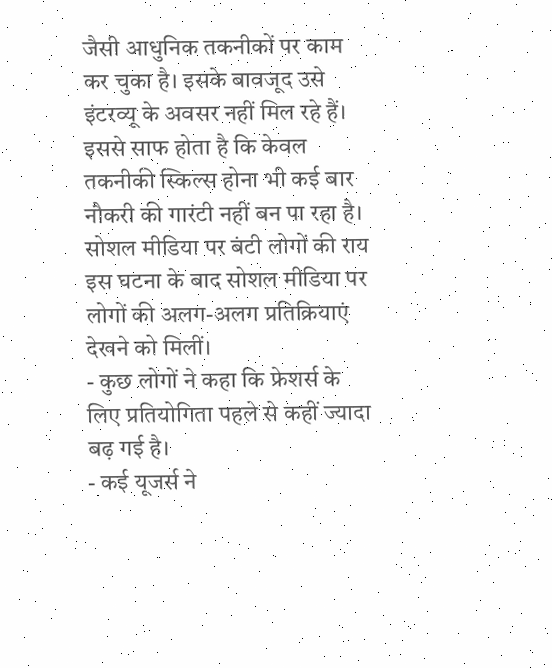जैसी आधुनिक तकनीकों पर काम कर चुका है। इसके बावजूद उसे इंटरव्यू के अवसर नहीं मिल रहे हैं।
इससे साफ होता है कि केवल तकनीकी स्किल्स होना भी कई बार नौकरी की गारंटी नहीं बन पा रहा है।
सोशल मीडिया पर बंटी लोगों की राय
इस घटना के बाद सोशल मीडिया पर लोगों की अलग-अलग प्रतिक्रियाएं देखने को मिलीं।
- कुछ लोगों ने कहा कि फ्रेशर्स के लिए प्रतियोगिता पहले से कहीं ज्यादा बढ़ गई है।
- कई यूजर्स ने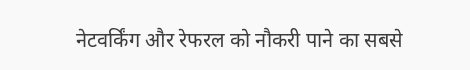नेटवर्किंग और रेफरल को नौकरी पाने का सबसे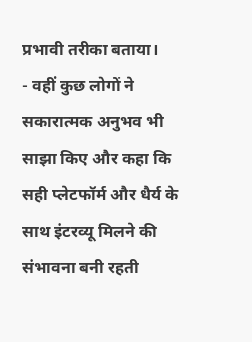प्रभावी तरीका बताया।
- वहीं कुछ लोगों ने सकारात्मक अनुभव भी साझा किए और कहा कि सही प्लेटफॉर्म और धैर्य के साथ इंटरव्यू मिलने की संभावना बनी रहती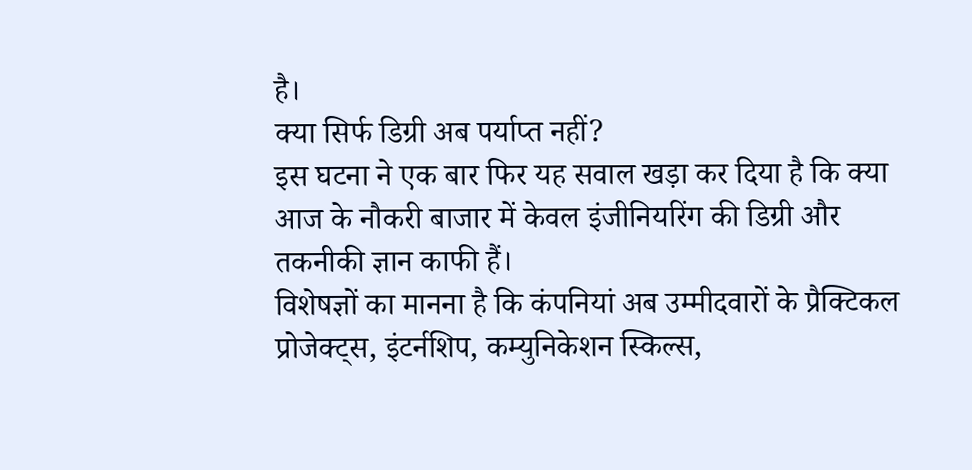है।
क्या सिर्फ डिग्री अब पर्याप्त नहीं?
इस घटना ने एक बार फिर यह सवाल खड़ा कर दिया है कि क्या आज के नौकरी बाजार में केवल इंजीनियरिंग की डिग्री और तकनीकी ज्ञान काफी हैं।
विशेषज्ञों का मानना है कि कंपनियां अब उम्मीदवारों के प्रैक्टिकल प्रोजेक्ट्स, इंटर्नशिप, कम्युनिकेशन स्किल्स,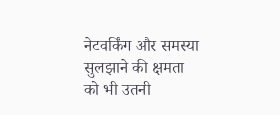नेटवर्किंग और समस्या सुलझाने की क्षमता को भी उतनी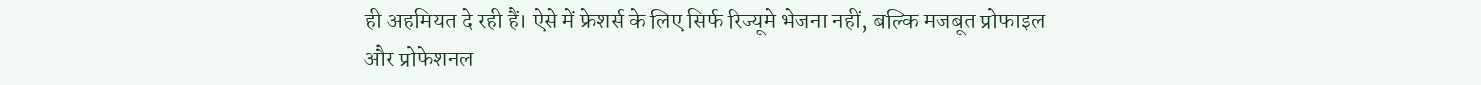ही अहमियत दे रही हैं। ऐसे में फ्रेशर्स के लिए सिर्फ रिज्यूमे भेजना नहीं, बल्कि मजबूत प्रोफाइल और प्रोफेशनल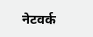नेटवर्क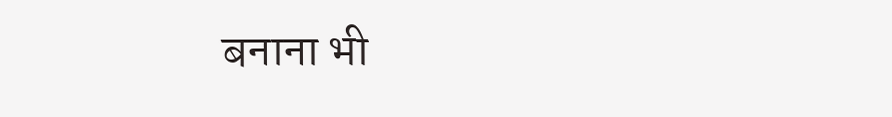बनाना भी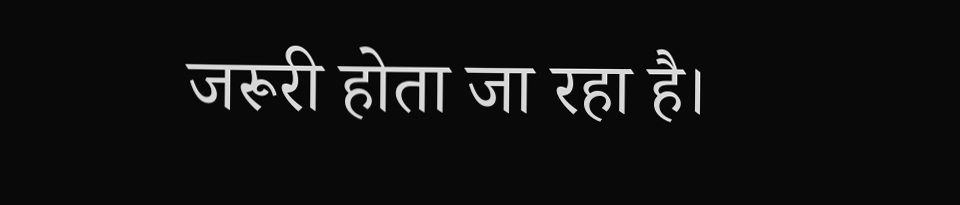जरूरी होता जा रहा है।